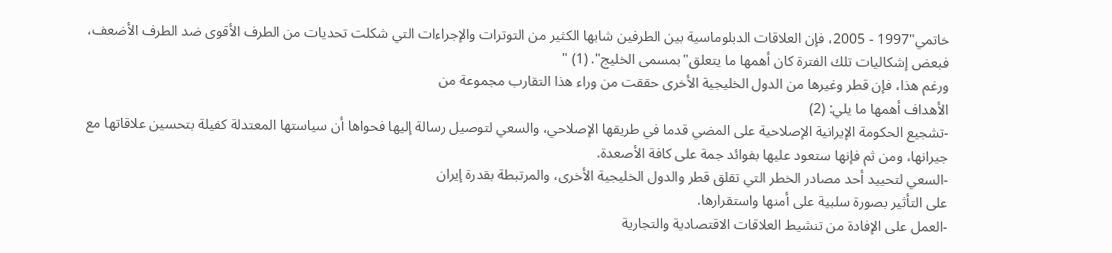خاتمي"1997 - 2005، فإن العلاقات الدبلوماسية بين الطرفين شابها الكثير من التوترات والإجراءات التي شكلت تحديات من الطرف الأقوى ضد الطرف الأضعف، فبعض إشكاليات تلك الفترة كان أهمها ما يتعلق"بمسمى الخليج". (1) "
ورغم هذا، فإن قطر وغيرها من الدول الخليجية الأخرى حققت من وراء هذا التقارب مجموعة من
الأهداف أهمها ما يلي: (2)
-تشجيع الحكومة الإيرانية الإصلاحية على المضي قدما في طريقها الإصلاحي، والسعي لتوصيل رسالة إليها فحواها أن سياستها المعتدلة كفيلة بتحسين علاقاتها مع جيرانها، ومن ثم فإنها ستعود عليها بفوائد جمة على كافة الأصعدة.
-السعي لتحييد أحد مصادر الخطر التي تقلق قطر والدول الخليجية الأخرى، والمرتبطة بقدرة إيران
على التأثير بصورة سلبية على أمنها واستقرارها.
-العمل على الإفادة من تنشيط العلاقات الاقتصادية والتجارية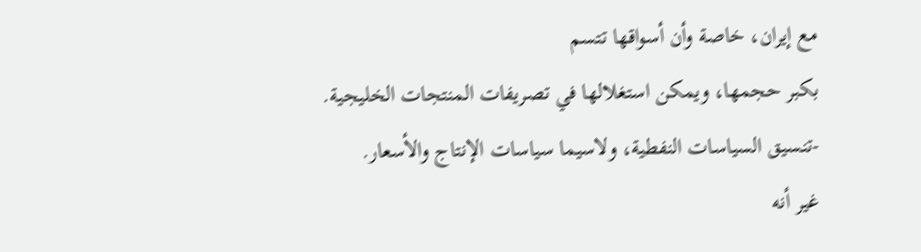مع إيران، خاصة وأن أسواقها تتسم
بكبر حجمها، ويمكن استغلالها في تصريفات المنتجات الخليجية.
-تنسيق السياسات النفطية، ولاسيما سياسات الإنتاج والأسعار.
غير أنه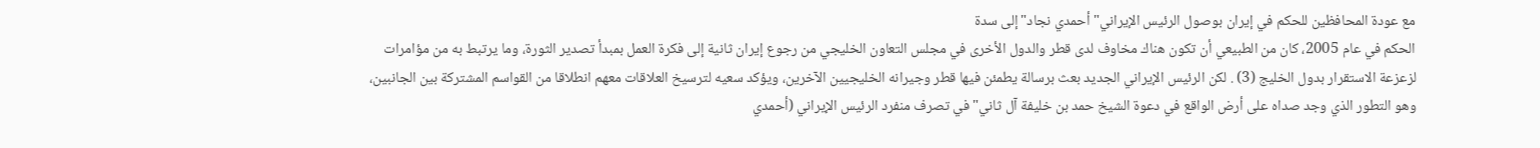مع عودة المحافظين للحكم في إيران بوصول الرئيس الإيراني"أحمدي نجاد"إلى سدة
الحكم في عام 2005، كان من الطبيعي أن تكون هناك مخاوف لدى قطر والدول الأخرى في مجلس التعاون الخليجي من رجوع إيران ثانية إلى فكرة العمل بمبدأ تصدير الثورة، وما يرتبط به من مؤامرات لزعزعة الاستقرار بدول الخليج (3) . لكن الرئيس الإيراني الجديد بعث برسالة يطمئن فيها قطر وجيرانه الخليجيين الآخرين، ويؤكد سعيه لترسيخ العلاقات معهم انطلاقا من القواسم المشتركة بين الجانبين، وهو التطور الذي وجد صداه على أرض الواقع في دعوة الشيخ حمد بن خليفة آل ثاني"في تصرف منفرد الرئيس الإيراني (أحمدي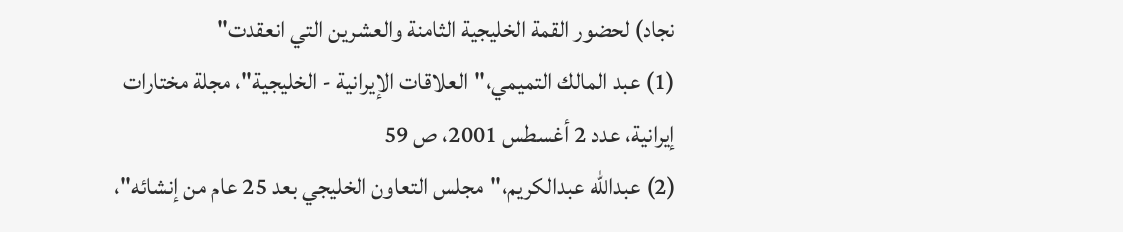نجاد) لحضور القمة الخليجية الثامنة والعشرين التي انعقدت"
(1) عبد المالك التميمي،"العلاقات الإيرانية - الخليجية"، مجلة مختارات إيرانية، عدد 2 أغسطس 2001، ص 59
(2) عبدالله عبدالكريم،"مجلس التعاون الخليجي بعد 25 عام من إنشائه"،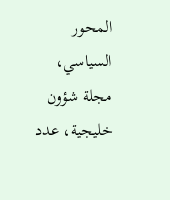المحور السياسي، مجلة شؤون خليجية، عدد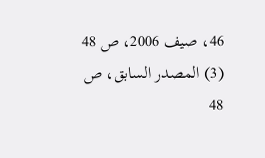46، صيف 2006، ص 48
(3) المصدر السابق، ص 48